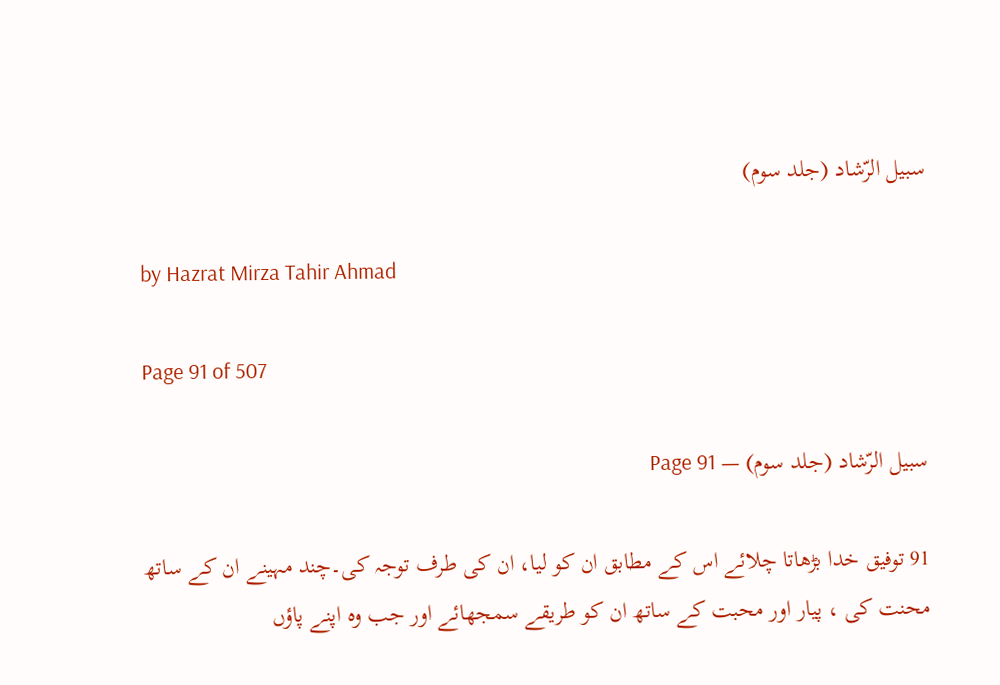سبیل الرّشاد (جلد سوم)

by Hazrat Mirza Tahir Ahmad

Page 91 of 507

سبیل الرّشاد (جلد سوم) — Page 91

91 توفیق خدا بڑھاتا چلائے اس کے مطابق ان کو لیا، ان کی طرف توجہ کی۔چند مہینے ان کے ساتھ محنت کی ، پیار اور محبت کے ساتھ ان کو طریقے سمجھائے اور جب وہ اپنے پاؤں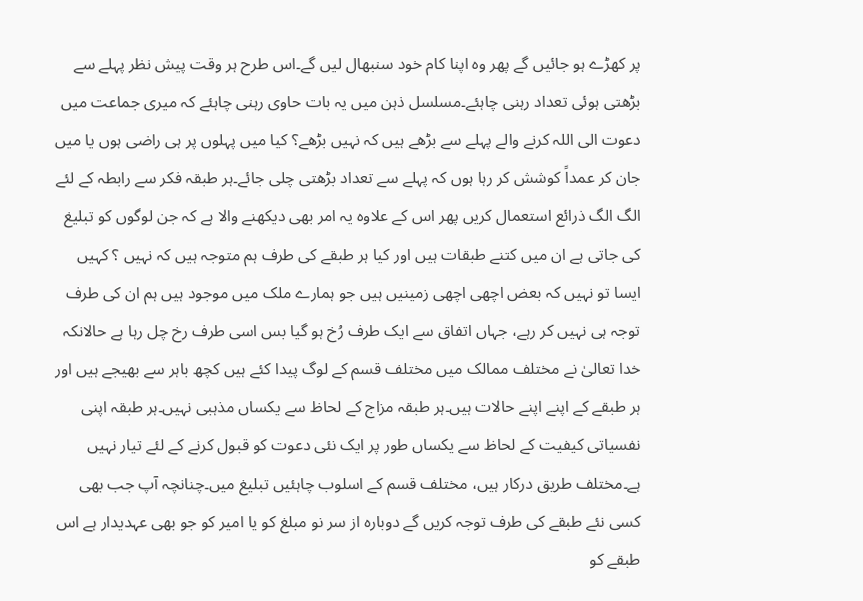پر کھڑے ہو جائیں گے پھر وہ اپنا کام خود سنبھال لیں گے۔اس طرح ہر وقت پیش نظر پہلے سے بڑھتی ہوئی تعداد رہنی چاہئے۔مسلسل ذہن میں یہ بات حاوی رہنی چاہئے کہ میری جماعت میں دعوت الی اللہ کرنے والے پہلے سے بڑھے ہیں کہ نہیں بڑھے؟ کیا میں پہلوں پر ہی راضی ہوں یا میں جان کر عمداً کوشش کر رہا ہوں کہ پہلے سے تعداد بڑھتی چلی جائے۔ہر طبقہ فکر سے رابطہ کے لئے الگ الگ ذرائع استعمال کریں پھر اس کے علاوہ یہ امر بھی دیکھنے والا ہے کہ جن لوگوں کو تبلیغ کی جاتی ہے ان میں کتنے طبقات ہیں اور کیا ہر طبقے کی طرف ہم متوجہ ہیں کہ نہیں ؟ کہیں ایسا تو نہیں کہ بعض اچھی اچھی زمینیں ہیں جو ہمارے ملک میں موجود ہیں ہم ان کی طرف توجہ ہی نہیں کر رہے، جہاں اتفاق سے ایک طرف رُخ ہو گیا بس اسی طرف رخ چل رہا ہے حالانکہ خدا تعالیٰ نے مختلف ممالک میں مختلف قسم کے لوگ پیدا کئے ہیں کچھ باہر سے بھیجے ہیں اور ہر طبقے کے اپنے اپنے حالات ہیں۔ہر طبقہ مزاج کے لحاظ سے یکساں مذہبی نہیں۔ہر طبقہ اپنی نفسیاتی کیفیت کے لحاظ سے یکساں طور پر ایک نئی دعوت کو قبول کرنے کے لئے تیار نہیں ہے۔مختلف طریق درکار ہیں، مختلف قسم کے اسلوب چاہئیں تبلیغ میں۔چنانچہ آپ جب بھی کسی نئے طبقے کی طرف توجہ کریں گے دوبارہ از سر نو مبلغ کو یا امیر کو جو بھی عہدیدار ہے اس طبقے کو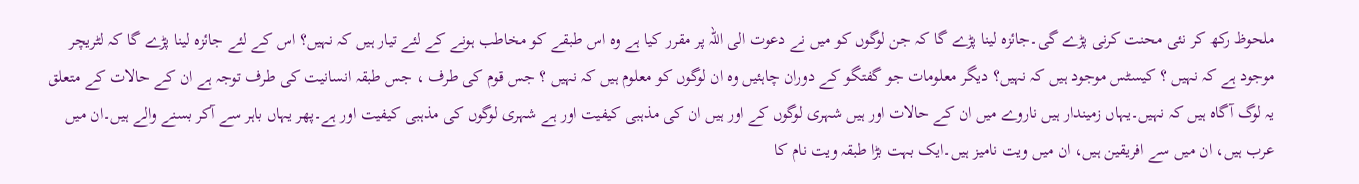ملحوظ رکھ کر نئی محنت کرنی پڑے گی۔جائزہ لینا پڑے گا کہ جن لوگوں کو میں نے دعوت الی اللہ پر مقرر کیا ہے وہ اس طبقے کو مخاطب ہونے کے لئے تیار ہیں کہ نہیں؟ اس کے لئے جائزہ لینا پڑے گا کہ لٹریچر موجود ہے کہ نہیں ؟ کیسٹس موجود ہیں کہ نہیں؟ دیگر معلومات جو گفتگو کے دوران چاہئیں وہ ان لوگوں کو معلوم ہیں کہ نہیں ؟ جس قوم کی طرف ، جس طبقہ انسانیت کی طرف توجہ ہے ان کے حالات کے متعلق یہ لوگ آگاہ ہیں کہ نہیں۔یہاں زمیندار ہیں ناروے میں ان کے حالات اور ہیں شہری لوگوں کے اور ہیں ان کی مذہبی کیفیت اور ہے شہری لوگوں کی مذہبی کیفیت اور ہے۔پھر یہاں باہر سے آکر بسنے والے ہیں۔ان میں عرب ہیں، ان میں سے افریقین ہیں، ان میں ویت نامیز ہیں۔ایک بہت بڑا طبقہ ویت نام کا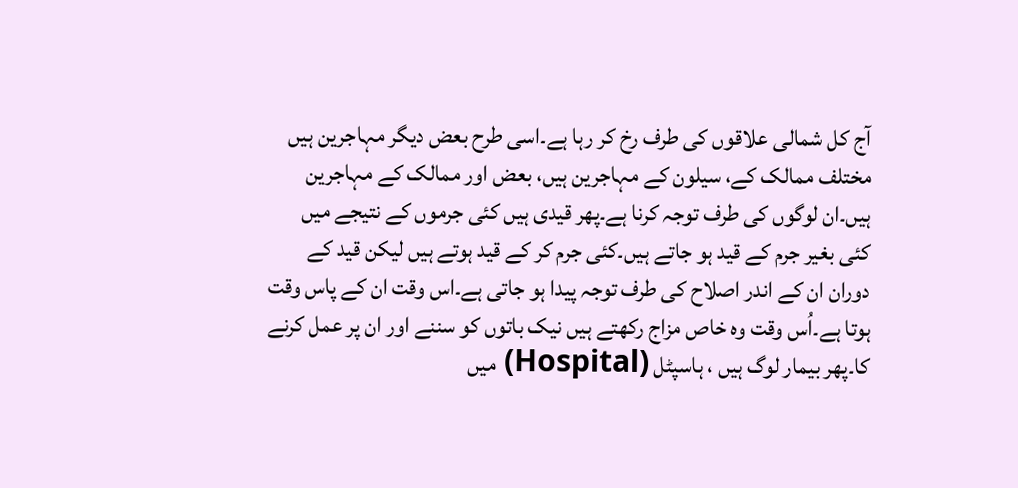آج کل شمالی علاقوں کی طرف رخ کر رہا ہے۔اسی طرح بعض دیگر مہاجرین ہیں مختلف ممالک کے، سیلون کے مہاجرین ہیں، بعض اور ممالک کے مہاجرین ہیں۔ان لوگوں کی طرف توجہ کرنا ہے۔پھر قیدی ہیں کئی جرموں کے نتیجے میں کئی بغیر جرم کے قید ہو جاتے ہیں۔کئی جرم کر کے قید ہوتے ہیں لیکن قید کے دوران ان کے اندر اصلاح کی طرف توجہ پیدا ہو جاتی ہے۔اس وقت ان کے پاس وقت ہوتا ہے۔اُس وقت وہ خاص مزاج رکھتے ہیں نیک باتوں کو سننے اور ان پر عمل کرنے کا۔پھر بیمار لوگ ہیں ، ہاسپٹل (Hospital) میں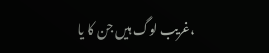،غریب لوگ ہیں جن کا یا